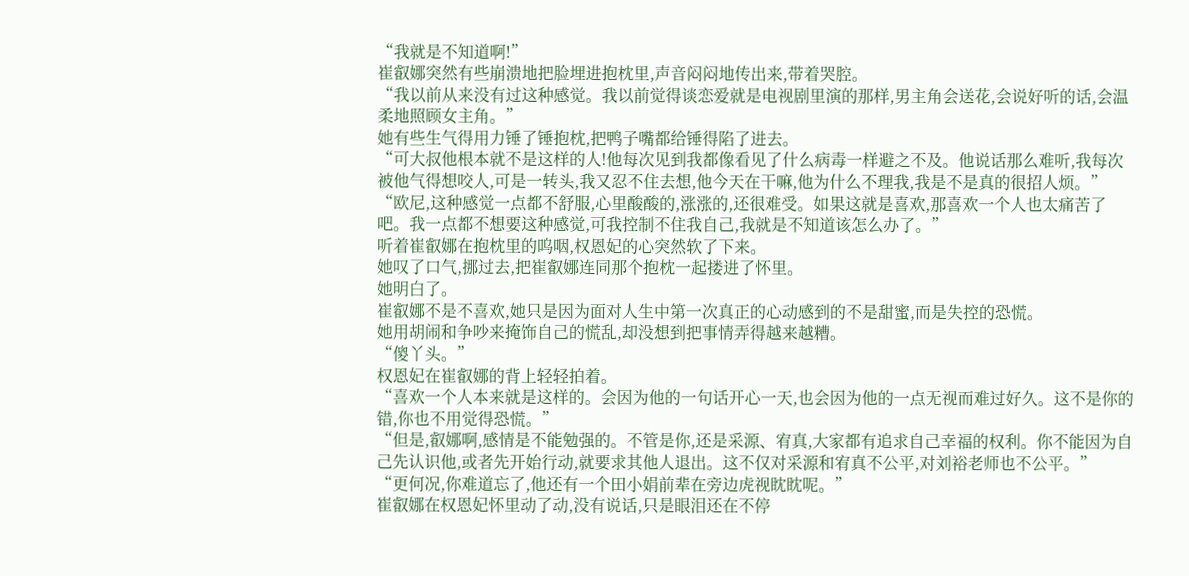“我就是不知道啊!”
崔叡娜突然有些崩溃地把脸埋进抱枕里,声音闷闷地传出来,带着哭腔。
“我以前从来没有过这种感觉。我以前觉得谈恋爱就是电视剧里演的那样,男主角会送花,会说好听的话,会温柔地照顾女主角。”
她有些生气得用力锤了锤抱枕,把鸭子嘴都给锤得陷了进去。
“可大叔他根本就不是这样的人!他每次见到我都像看见了什么病毒一样避之不及。他说话那么难听,我每次被他气得想咬人,可是一转头,我又忍不住去想,他今天在干嘛,他为什么不理我,我是不是真的很招人烦。”
“欧尼,这种感觉一点都不舒服,心里酸酸的,涨涨的,还很难受。如果这就是喜欢,那喜欢一个人也太痛苦了吧。我一点都不想要这种感觉,可我控制不住我自己,我就是不知道该怎么办了。”
听着崔叡娜在抱枕里的呜咽,权恩妃的心突然软了下来。
她叹了口气,挪过去,把崔叡娜连同那个抱枕一起搂进了怀里。
她明白了。
崔叡娜不是不喜欢,她只是因为面对人生中第一次真正的心动感到的不是甜蜜,而是失控的恐慌。
她用胡闹和争吵来掩饰自己的慌乱,却没想到把事情弄得越来越糟。
“傻丫头。”
权恩妃在崔叡娜的背上轻轻拍着。
“喜欢一个人本来就是这样的。会因为他的一句话开心一天,也会因为他的一点无视而难过好久。这不是你的错,你也不用觉得恐慌。”
“但是,叡娜啊,感情是不能勉强的。不管是你,还是采源、宥真,大家都有追求自己幸福的权利。你不能因为自己先认识他,或者先开始行动,就要求其他人退出。这不仅对采源和宥真不公平,对刘裕老师也不公平。”
“更何况,你难道忘了,他还有一个田小娟前辈在旁边虎视眈眈呢。”
崔叡娜在权恩妃怀里动了动,没有说话,只是眼泪还在不停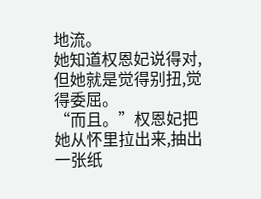地流。
她知道权恩妃说得对,但她就是觉得别扭,觉得委屈。
“而且。”权恩妃把她从怀里拉出来,抽出一张纸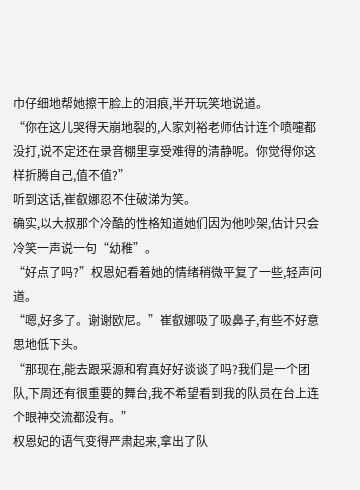巾仔细地帮她擦干脸上的泪痕,半开玩笑地说道。
“你在这儿哭得天崩地裂的,人家刘裕老师估计连个喷嚏都没打,说不定还在录音棚里享受难得的清静呢。你觉得你这样折腾自己,值不值?”
听到这话,崔叡娜忍不住破涕为笑。
确实,以大叔那个冷酷的性格知道她们因为他吵架,估计只会冷笑一声说一句“幼稚”。
“好点了吗?”权恩妃看着她的情绪稍微平复了一些,轻声问道。
“嗯,好多了。谢谢欧尼。”崔叡娜吸了吸鼻子,有些不好意思地低下头。
“那现在,能去跟采源和宥真好好谈谈了吗?我们是一个团队,下周还有很重要的舞台,我不希望看到我的队员在台上连个眼神交流都没有。”
权恩妃的语气变得严肃起来,拿出了队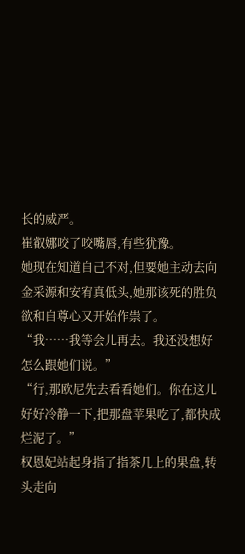长的威严。
崔叡娜咬了咬嘴唇,有些犹豫。
她现在知道自己不对,但要她主动去向金采源和安宥真低头,她那该死的胜负欲和自尊心又开始作祟了。
“我……我等会儿再去。我还没想好怎么跟她们说。”
“行,那欧尼先去看看她们。你在这儿好好冷静一下,把那盘苹果吃了,都快成烂泥了。”
权恩妃站起身指了指茶几上的果盘,转头走向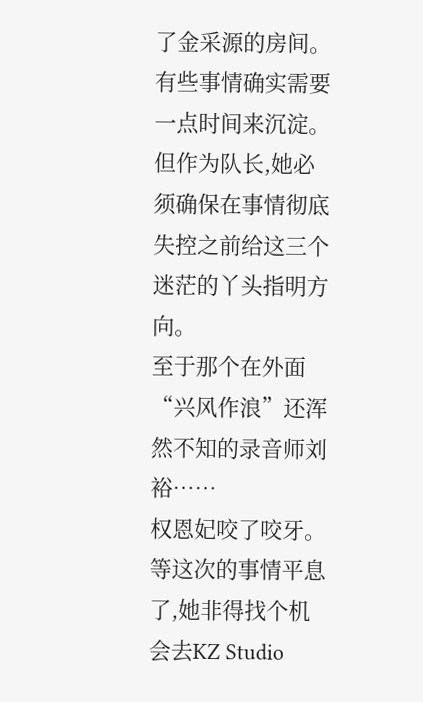了金采源的房间。
有些事情确实需要一点时间来沉淀。
但作为队长,她必须确保在事情彻底失控之前给这三个迷茫的丫头指明方向。
至于那个在外面“兴风作浪”还浑然不知的录音师刘裕……
权恩妃咬了咬牙。
等这次的事情平息了,她非得找个机会去KZ Studio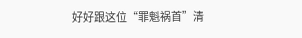好好跟这位“罪魁祸首”清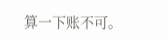算一下账不可。